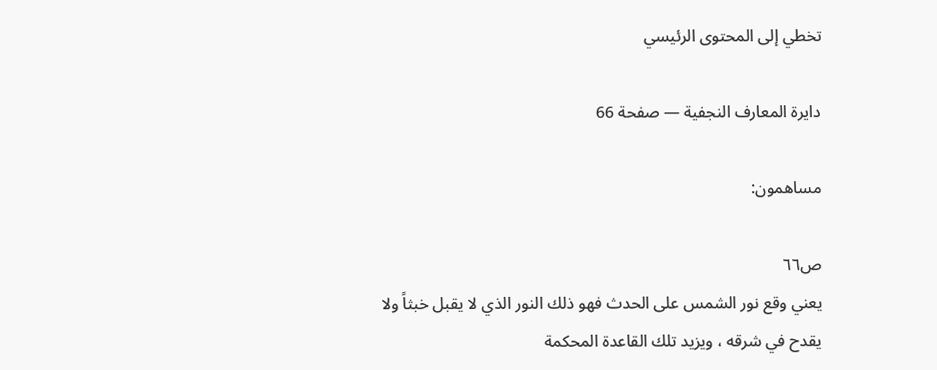تخطي إلى المحتوى الرئيسي

دايرة المعارف النجفية — صفحة 66

مساهمون:

ص٦٦
يعني وقع نور الشمس على الحدث فهو ذلك النور الذي لا يقبل خبثاً ولا يقدح في شرقه ، ويزيد تلك القاعدة المحكمة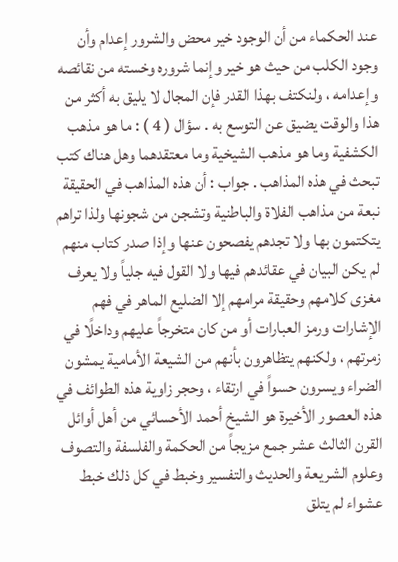عند الحكماء من أن الوجود خير محض والشرور إعدام وأن وجود الكلب من حيث هو خير وإنما شروره وخسته من نقائصه وإعدامه ، ولنكتف بهذا القدر فإن المجال لا يليق به أكثر من هذا والوقت يضيق عن التوسع به . سؤال ( 4 ) : ما هو مذهب الكشفية وما هو مذهب الشيخية وما معتقدهما وهل هناك كتب تبحث في هذه المذاهب . جواب : أن هذه المذاهب في الحقيقة نبعة من مذاهب الفلاة والباطنية وتشجن من شجونها ولذا تراهم يتكتمون بها ولا تجدهم يفصحون عنها وإذا صدر كتاب منهم لم يكن البيان في عقائدهم فيها ولا القول فيه جلياً ولا يعرف مغزى كلامهم وحقيقة مرامهم إلا الضليع الماهر في فهم الإشارات ورمز العبارات أو من كان متخرجاً عليهم وداخلًا في زمرتهم ، ولكنهم يتظاهرون بأنهم من الشيعة الأمامية يمشون الضراء ويسرون حسواً في ارتقاء ، وحجر زاوية هذه الطوائف في هذه العصور الأخيرة هو الشيخ أحمد الأحسائي من أهل أوائل القرن الثالث عشر جمع مزيجاً من الحكمة والفلسفة والتصوف وعلوم الشريعة والحديث والتفسير وخبط في كل ذلك خبط عشواء لم يتلق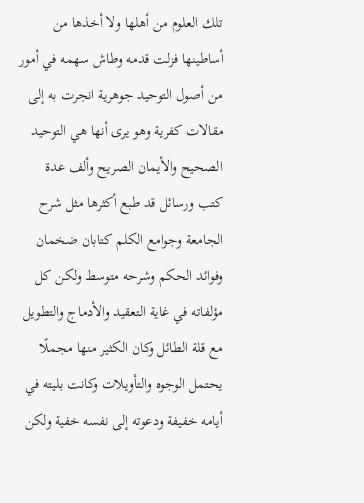تلك العلوم من أهلها ولا أخذها من أساطينها فزلت قدمه وطاش سهمه في أمور من أصول التوحيد جوهرية انجرت به إلى مقالات كفرية وهو يرى أنها هي التوحيد الصحيح والأيمان الصريح وألف عدة كتب ورسائل قد طبع أكثرها مثل شرح الجامعة وجوامع الكلم كتابان ضخمان وفوائد الحكم وشرحه متوسط ولكن كل مؤلفاته في غاية التعقيد والأدماج والتطويل مع قلة الطائل وكان الكثير منها مجملًا يحتمل الوجوه والتأويلات وكانت بليته في أيامه خفيفة ودعوته إلى نفسه خفية ولكن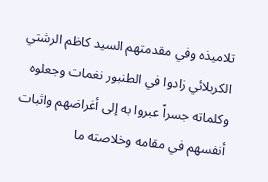تلاميذه وفي مقدمتهم السيد كاظم الرشتي الكربلائي زادوا في الطنبور نغمات وجعلوه وكلماته جسراً عبروا به إلى أغراضهم واثبات أنفسهم في مقامه وخلاصته ما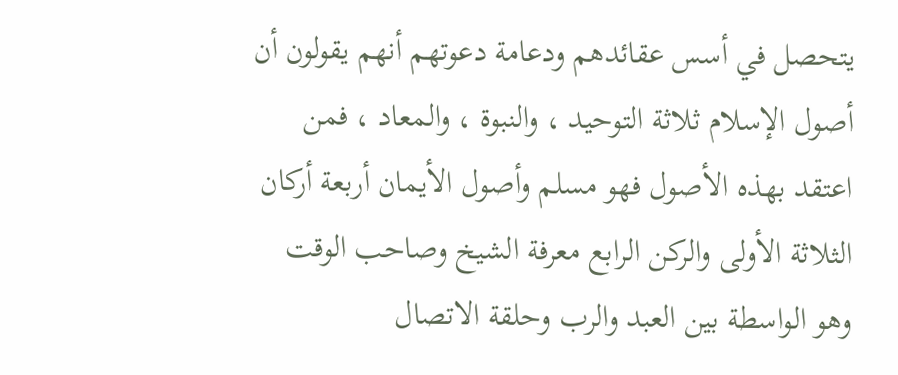يتحصل في أسس عقائدهم ودعامة دعوتهم أنهم يقولون أن أصول الإسلام ثلاثة التوحيد ، والنبوة ، والمعاد ، فمن اعتقد بهذه الأصول فهو مسلم وأصول الأيمان أربعة أركان الثلاثة الأولى والركن الرابع معرفة الشيخ وصاحب الوقت وهو الواسطة بين العبد والرب وحلقة الاتصال